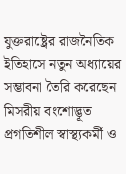যুক্তরাষ্ট্রের রাজনৈতিক ইতিহাসে নতুন অধ্যায়ের সম্ভাবনা তৈরি করেছেন মিসরীয় বংশোদ্ভূত প্রগতিশীল স্বাস্থ্যকর্মী ও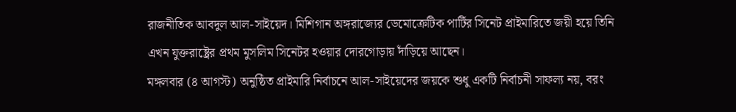রাজনীতিক আবদুল আল-সাইয়েদ। মিশিগান অঙ্গরাজ্যের ডেমোক্রেটিক পার্টির সিনেট প্রাইমারিতে জয়ী হয়ে তিনি এখন যুক্তরাষ্ট্রের প্রথম মুসলিম সিনেটর হওয়ার দোরগোড়ায় দাঁড়িয়ে আছেন।
মঙ্গলবার (৪ আগস্ট) অনুষ্ঠিত প্রাইমারি নির্বাচনে আল-সাইয়েদের জয়কে শুধু একটি নির্বাচনী সাফল্য নয়, বরং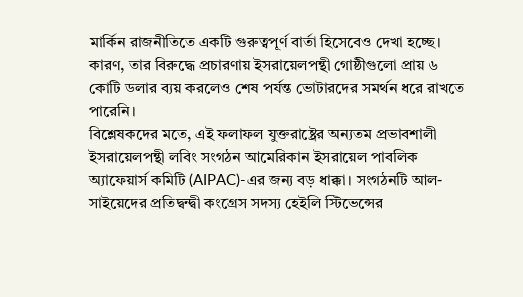মার্কিন রাজনীতিতে একটি গুরুত্বপূর্ণ বার্তা হিসেবেও দেখা হচ্ছে। কারণ, তার বিরুদ্ধে প্রচারণায় ইসরায়েলপন্থী গোষ্ঠীগুলো প্রায় ৬ কোটি ডলার ব্যয় করলেও শেষ পর্যন্ত ভোটারদের সমর্থন ধরে রাখতে পারেনি।
বিশ্লেষকদের মতে, এই ফলাফল যুক্তরাষ্ট্রের অন্যতম প্রভাবশালী ইসরায়েলপন্থী লবিং সংগঠন আমেরিকান ইসরায়েল পাবলিক অ্যাফেয়ার্স কমিটি (AIPAC)-এর জন্য বড় ধাক্কা। সংগঠনটি আল-সাইয়েদের প্রতিদ্বন্দ্বী কংগ্রেস সদস্য হেইলি স্টিভেন্সের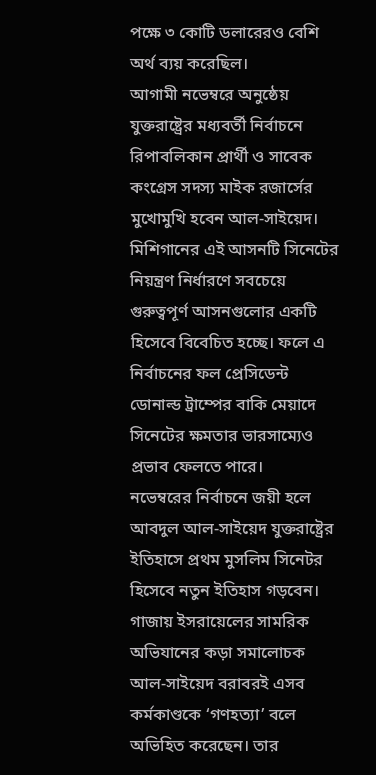পক্ষে ৩ কোটি ডলারেরও বেশি অর্থ ব্যয় করেছিল।
আগামী নভেম্বরে অনুষ্ঠেয় যুক্তরাষ্ট্রের মধ্যবর্তী নির্বাচনে রিপাবলিকান প্রার্থী ও সাবেক কংগ্রেস সদস্য মাইক রজার্সের মুখোমুখি হবেন আল-সাইয়েদ। মিশিগানের এই আসনটি সিনেটের নিয়ন্ত্রণ নির্ধারণে সবচেয়ে গুরুত্বপূর্ণ আসনগুলোর একটি হিসেবে বিবেচিত হচ্ছে। ফলে এ নির্বাচনের ফল প্রেসিডেন্ট ডোনাল্ড ট্রাম্পের বাকি মেয়াদে সিনেটের ক্ষমতার ভারসাম্যেও প্রভাব ফেলতে পারে।
নভেম্বরের নির্বাচনে জয়ী হলে আবদুল আল-সাইয়েদ যুক্তরাষ্ট্রের ইতিহাসে প্রথম মুসলিম সিনেটর হিসেবে নতুন ইতিহাস গড়বেন।
গাজায় ইসরায়েলের সামরিক অভিযানের কড়া সমালোচক আল-সাইয়েদ বরাবরই এসব কর্মকাণ্ডকে ‘গণহত্যা’ বলে অভিহিত করেছেন। তার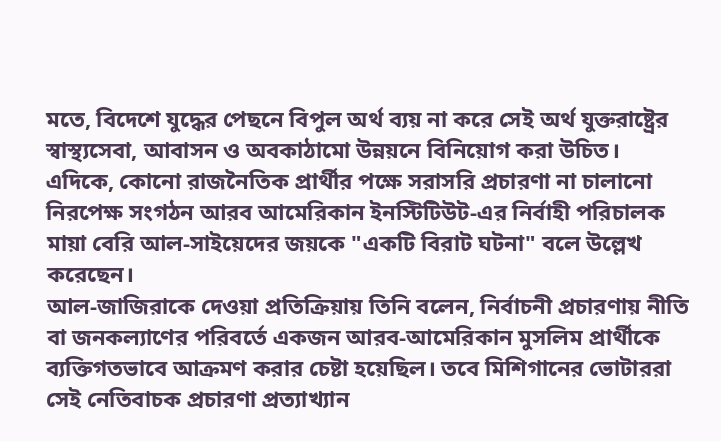মতে, বিদেশে যুদ্ধের পেছনে বিপুল অর্থ ব্যয় না করে সেই অর্থ যুক্তরাষ্ট্রের স্বাস্থ্যসেবা, আবাসন ও অবকাঠামো উন্নয়নে বিনিয়োগ করা উচিত।
এদিকে, কোনো রাজনৈতিক প্রার্থীর পক্ষে সরাসরি প্রচারণা না চালানো নিরপেক্ষ সংগঠন আরব আমেরিকান ইনস্টিটিউট-এর নির্বাহী পরিচালক মায়া বেরি আল-সাইয়েদের জয়কে "একটি বিরাট ঘটনা" বলে উল্লেখ করেছেন।
আল-জাজিরাকে দেওয়া প্রতিক্রিয়ায় তিনি বলেন, নির্বাচনী প্রচারণায় নীতি বা জনকল্যাণের পরিবর্তে একজন আরব-আমেরিকান মুসলিম প্রার্থীকে ব্যক্তিগতভাবে আক্রমণ করার চেষ্টা হয়েছিল। তবে মিশিগানের ভোটাররা সেই নেতিবাচক প্রচারণা প্রত্যাখ্যান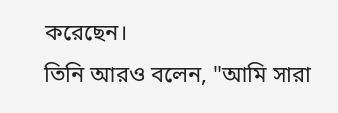করেছেন।
তিনি আরও বলেন, "আমি সারা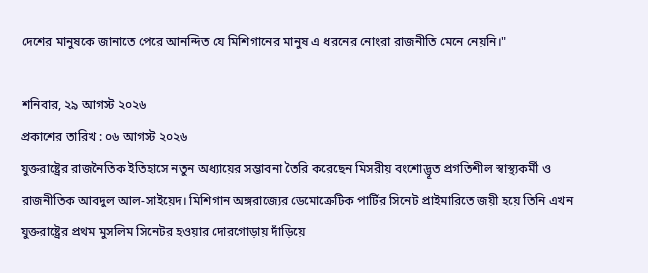দেশের মানুষকে জানাতে পেরে আনন্দিত যে মিশিগানের মানুষ এ ধরনের নোংরা রাজনীতি মেনে নেয়নি।"

শনিবার, ২৯ আগস্ট ২০২৬
প্রকাশের তারিখ : ০৬ আগস্ট ২০২৬
যুক্তরাষ্ট্রের রাজনৈতিক ইতিহাসে নতুন অধ্যায়ের সম্ভাবনা তৈরি করেছেন মিসরীয় বংশোদ্ভূত প্রগতিশীল স্বাস্থ্যকর্মী ও রাজনীতিক আবদুল আল-সাইয়েদ। মিশিগান অঙ্গরাজ্যের ডেমোক্রেটিক পার্টির সিনেট প্রাইমারিতে জয়ী হয়ে তিনি এখন যুক্তরাষ্ট্রের প্রথম মুসলিম সিনেটর হওয়ার দোরগোড়ায় দাঁড়িয়ে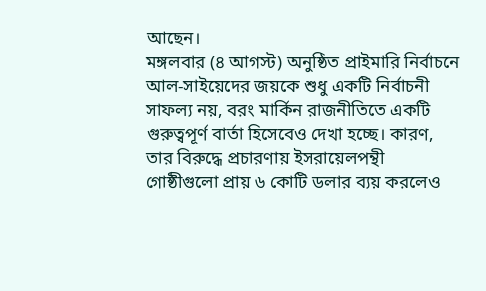আছেন।
মঙ্গলবার (৪ আগস্ট) অনুষ্ঠিত প্রাইমারি নির্বাচনে আল-সাইয়েদের জয়কে শুধু একটি নির্বাচনী সাফল্য নয়, বরং মার্কিন রাজনীতিতে একটি গুরুত্বপূর্ণ বার্তা হিসেবেও দেখা হচ্ছে। কারণ, তার বিরুদ্ধে প্রচারণায় ইসরায়েলপন্থী গোষ্ঠীগুলো প্রায় ৬ কোটি ডলার ব্যয় করলেও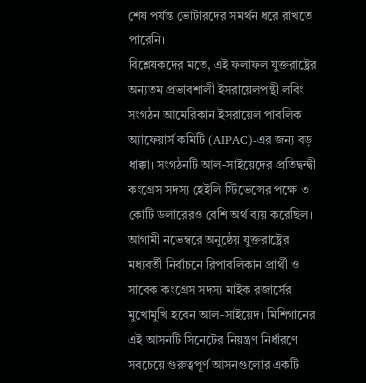শেষ পর্যন্ত ভোটারদের সমর্থন ধরে রাখতে পারেনি।
বিশ্লেষকদের মতে, এই ফলাফল যুক্তরাষ্ট্রের অন্যতম প্রভাবশালী ইসরায়েলপন্থী লবিং সংগঠন আমেরিকান ইসরায়েল পাবলিক অ্যাফেয়ার্স কমিটি (AIPAC)-এর জন্য বড় ধাক্কা। সংগঠনটি আল-সাইয়েদের প্রতিদ্বন্দ্বী কংগ্রেস সদস্য হেইলি স্টিভেন্সের পক্ষে ৩ কোটি ডলারেরও বেশি অর্থ ব্যয় করেছিল।
আগামী নভেম্বরে অনুষ্ঠেয় যুক্তরাষ্ট্রের মধ্যবর্তী নির্বাচনে রিপাবলিকান প্রার্থী ও সাবেক কংগ্রেস সদস্য মাইক রজার্সের মুখোমুখি হবেন আল-সাইয়েদ। মিশিগানের এই আসনটি সিনেটের নিয়ন্ত্রণ নির্ধারণে সবচেয়ে গুরুত্বপূর্ণ আসনগুলোর একটি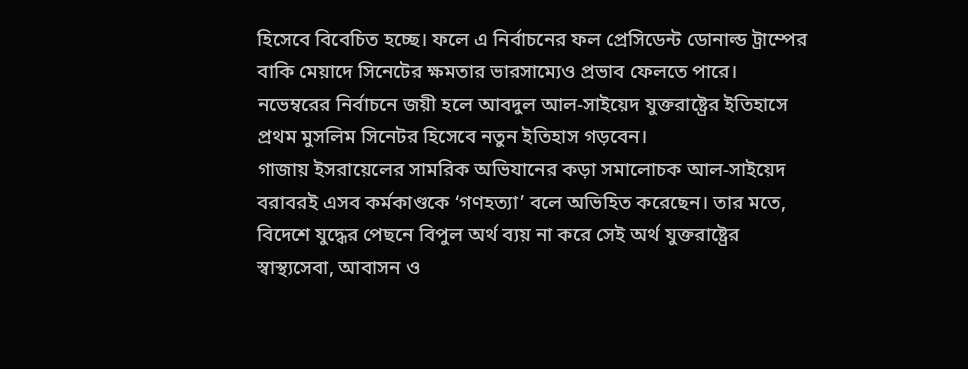হিসেবে বিবেচিত হচ্ছে। ফলে এ নির্বাচনের ফল প্রেসিডেন্ট ডোনাল্ড ট্রাম্পের বাকি মেয়াদে সিনেটের ক্ষমতার ভারসাম্যেও প্রভাব ফেলতে পারে।
নভেম্বরের নির্বাচনে জয়ী হলে আবদুল আল-সাইয়েদ যুক্তরাষ্ট্রের ইতিহাসে প্রথম মুসলিম সিনেটর হিসেবে নতুন ইতিহাস গড়বেন।
গাজায় ইসরায়েলের সামরিক অভিযানের কড়া সমালোচক আল-সাইয়েদ বরাবরই এসব কর্মকাণ্ডকে ‘গণহত্যা’ বলে অভিহিত করেছেন। তার মতে, বিদেশে যুদ্ধের পেছনে বিপুল অর্থ ব্যয় না করে সেই অর্থ যুক্তরাষ্ট্রের স্বাস্থ্যসেবা, আবাসন ও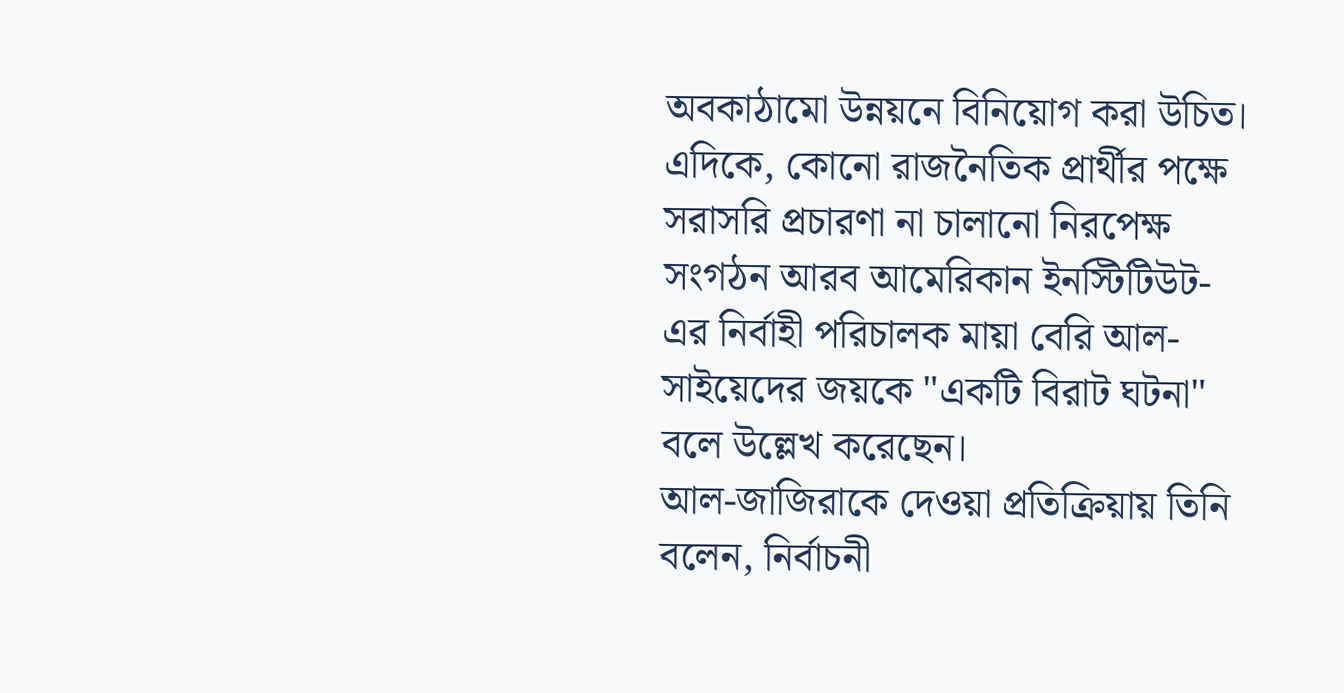অবকাঠামো উন্নয়নে বিনিয়োগ করা উচিত।
এদিকে, কোনো রাজনৈতিক প্রার্থীর পক্ষে সরাসরি প্রচারণা না চালানো নিরপেক্ষ সংগঠন আরব আমেরিকান ইনস্টিটিউট-এর নির্বাহী পরিচালক মায়া বেরি আল-সাইয়েদের জয়কে "একটি বিরাট ঘটনা" বলে উল্লেখ করেছেন।
আল-জাজিরাকে দেওয়া প্রতিক্রিয়ায় তিনি বলেন, নির্বাচনী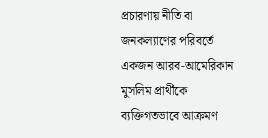প্রচারণায় নীতি বা জনকল্যাণের পরিবর্তে একজন আরব-আমেরিকান মুসলিম প্রার্থীকে ব্যক্তিগতভাবে আক্রমণ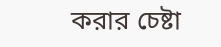করার চেষ্টা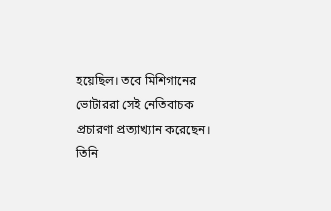হয়েছিল। তবে মিশিগানের ভোটাররা সেই নেতিবাচক প্রচারণা প্রত্যাখ্যান করেছেন।
তিনি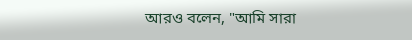আরও বলেন, "আমি সারা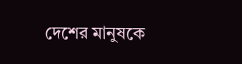দেশের মানুষকে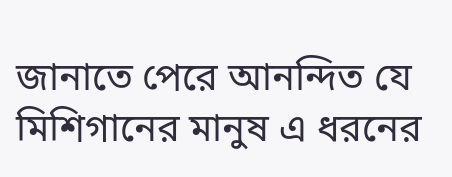জানাতে পেরে আনন্দিত যে মিশিগানের মানুষ এ ধরনের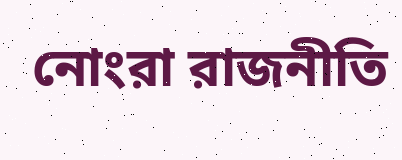নোংরা রাজনীতি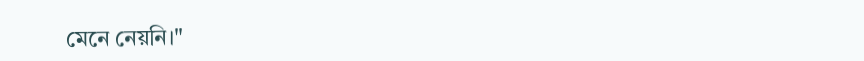মেনে নেয়নি।"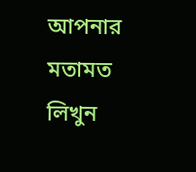আপনার মতামত লিখুন